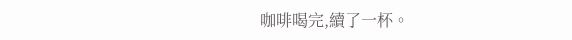咖啡喝完,續了一杯。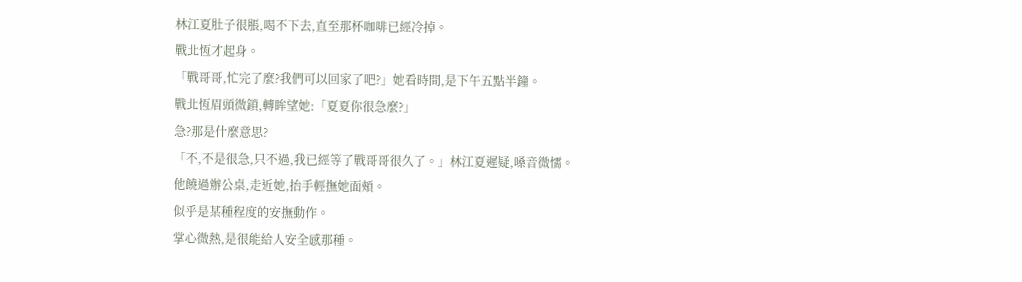林江夏肚子很脹,喝不下去,直至那杯咖啡已經冷掉。
戰北恆才起身。
「戰哥哥,忙完了麼?我們可以回家了吧?」她看時間,是下午五點半鐘。
戰北恆眉頭微鎖,轉眸望她:「夏夏你很急麼?」
急?那是什麼意思?
「不,不是很急,只不過,我已經等了戰哥哥很久了。」林江夏遲疑,嗓音微懦。
他饒過辦公桌,走近她,抬手輕撫她面頰。
似乎是某種程度的安撫動作。
掌心微熱,是很能給人安全感那種。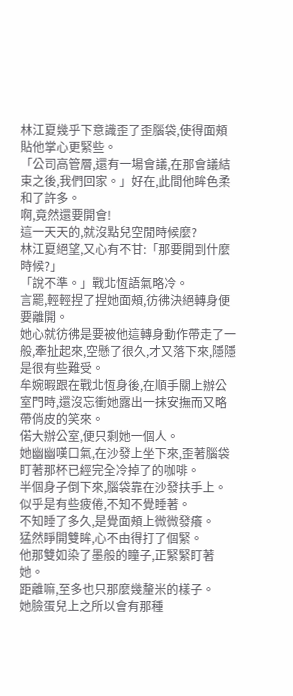林江夏幾乎下意識歪了歪腦袋,使得面頰貼他掌心更緊些。
「公司高管層,還有一場會議,在那會議結束之後,我們回家。」好在,此間他眸色柔和了許多。
啊,竟然還要開會!
這一天天的,就沒點兒空閒時候麼?
林江夏絕望,又心有不甘:「那要開到什麼時候?」
「說不準。」戰北恆語氣略冷。
言罷,輕輕捏了捏她面頰,彷彿決絕轉身便要離開。
她心就彷彿是要被他這轉身動作帶走了一般,牽扯起來,空懸了很久,才又落下來,隱隱是很有些難受。
牟婉暇跟在戰北恆身後,在順手關上辦公室門時,還沒忘衝她露出一抹安撫而又略帶俏皮的笑來。
偌大辦公室,便只剩她一個人。
她幽幽嘆口氣,在沙發上坐下來,歪著腦袋盯著那杯已經完全冷掉了的咖啡。
半個身子倒下來,腦袋靠在沙發扶手上。
似乎是有些疲倦,不知不覺睡著。
不知睡了多久,是覺面頰上微微發癢。
猛然睜開雙眸,心不由得打了個緊。
他那雙如染了墨般的瞳子,正緊緊盯著她。
距離嘛,至多也只那麼幾釐米的樣子。
她臉蛋兒上之所以會有那種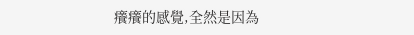癢癢的感覺,全然是因為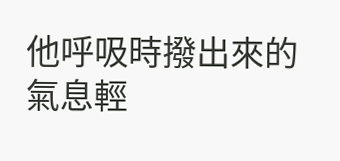他呼吸時撥出來的氣息輕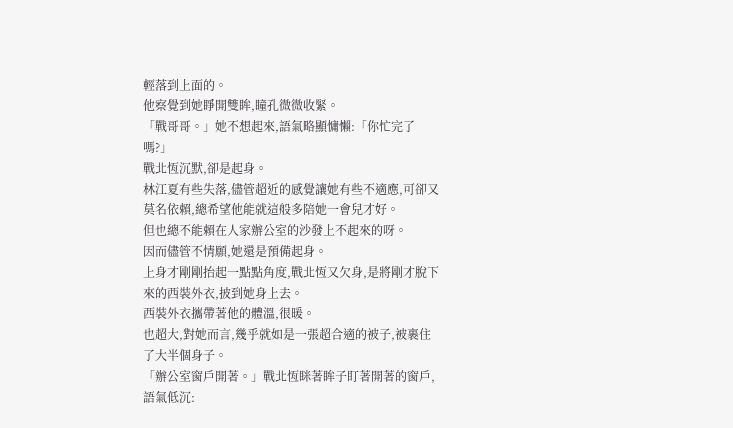輕落到上面的。
他察覺到她睜開雙眸,瞳孔微微收緊。
「戰哥哥。」她不想起來,語氣略顯慵懶:「你忙完了嗎?」
戰北恆沉默,卻是起身。
林江夏有些失落,儘管超近的感覺讓她有些不適應,可卻又莫名依賴,總希望他能就這般多陪她一會兒才好。
但也總不能賴在人家辦公室的沙發上不起來的呀。
因而儘管不情願,她還是預備起身。
上身才剛剛抬起一點點角度,戰北恆又欠身,是將剛才脫下來的西裝外衣,披到她身上去。
西裝外衣攜帶著他的體溫,很暖。
也超大,對她而言,幾乎就如是一張超合適的被子,被裹住了大半個身子。
「辦公室窗戶開著。」戰北恆眯著眸子盯著開著的窗戶,語氣低沉: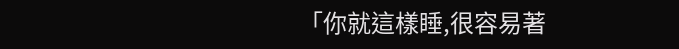「你就這樣睡,很容易著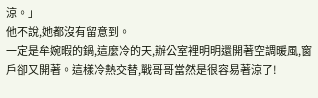涼。」
他不說,她都沒有留意到。
一定是牟婉暇的鍋,這麼冷的天,辦公室裡明明還開著空調暖風,窗戶卻又開著。這樣冷熱交替,戰哥哥當然是很容易著涼了!